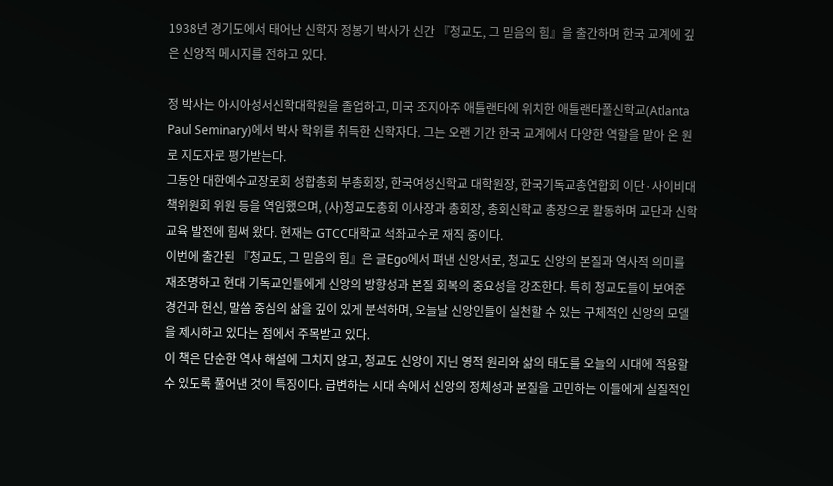1938년 경기도에서 태어난 신학자 정봉기 박사가 신간 『청교도, 그 믿음의 힘』을 출간하며 한국 교계에 깊은 신앙적 메시지를 전하고 있다.

정 박사는 아시아성서신학대학원을 졸업하고, 미국 조지아주 애틀랜타에 위치한 애틀랜타폴신학교(Atlanta Paul Seminary)에서 박사 학위를 취득한 신학자다. 그는 오랜 기간 한국 교계에서 다양한 역할을 맡아 온 원로 지도자로 평가받는다.
그동안 대한예수교장로회 성합총회 부총회장, 한국여성신학교 대학원장, 한국기독교총연합회 이단·사이비대책위원회 위원 등을 역임했으며, (사)청교도총회 이사장과 총회장, 총회신학교 총장으로 활동하며 교단과 신학교육 발전에 힘써 왔다. 현재는 GTCC대학교 석좌교수로 재직 중이다.
이번에 출간된 『청교도, 그 믿음의 힘』은 글Ego에서 펴낸 신앙서로, 청교도 신앙의 본질과 역사적 의미를 재조명하고 현대 기독교인들에게 신앙의 방향성과 본질 회복의 중요성을 강조한다. 특히 청교도들이 보여준 경건과 헌신, 말씀 중심의 삶을 깊이 있게 분석하며, 오늘날 신앙인들이 실천할 수 있는 구체적인 신앙의 모델을 제시하고 있다는 점에서 주목받고 있다.
이 책은 단순한 역사 해설에 그치지 않고, 청교도 신앙이 지닌 영적 원리와 삶의 태도를 오늘의 시대에 적용할 수 있도록 풀어낸 것이 특징이다. 급변하는 시대 속에서 신앙의 정체성과 본질을 고민하는 이들에게 실질적인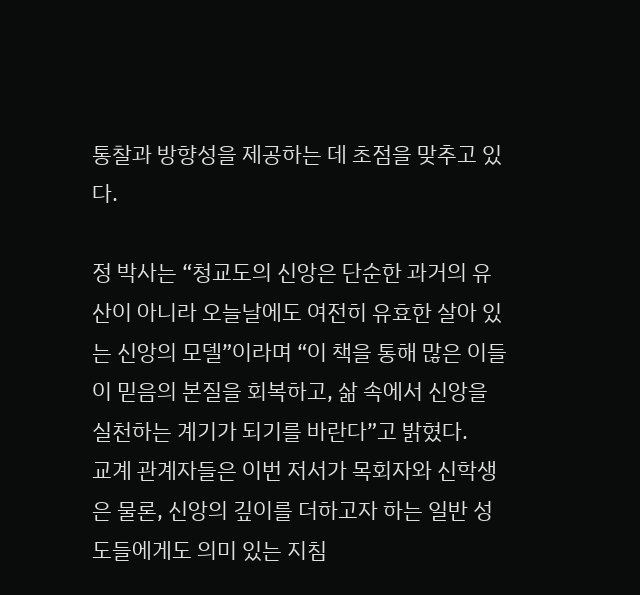통찰과 방향성을 제공하는 데 초점을 맞추고 있다.

정 박사는 “청교도의 신앙은 단순한 과거의 유산이 아니라 오늘날에도 여전히 유효한 살아 있는 신앙의 모델”이라며 “이 책을 통해 많은 이들이 믿음의 본질을 회복하고, 삶 속에서 신앙을 실천하는 계기가 되기를 바란다”고 밝혔다.
교계 관계자들은 이번 저서가 목회자와 신학생은 물론, 신앙의 깊이를 더하고자 하는 일반 성도들에게도 의미 있는 지침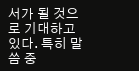서가 될 것으로 기대하고 있다. 특히 말씀 중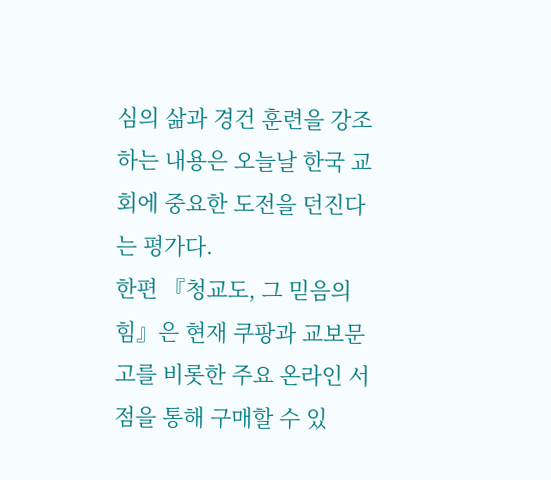심의 삶과 경건 훈련을 강조하는 내용은 오늘날 한국 교회에 중요한 도전을 던진다는 평가다.
한편 『청교도, 그 믿음의 힘』은 현재 쿠팡과 교보문고를 비롯한 주요 온라인 서점을 통해 구매할 수 있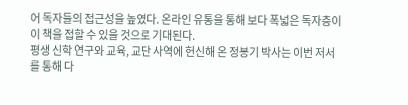어 독자들의 접근성을 높였다. 온라인 유통을 통해 보다 폭넓은 독자층이 이 책을 접할 수 있을 것으로 기대된다.
평생 신학 연구와 교육, 교단 사역에 헌신해 온 정봉기 박사는 이번 저서를 통해 다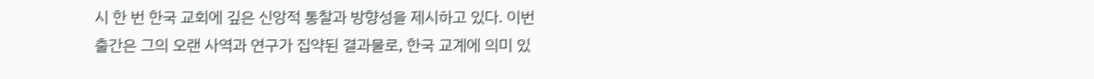시 한 번 한국 교회에 깊은 신앙적 통찰과 방향성을 제시하고 있다. 이번 출간은 그의 오랜 사역과 연구가 집약된 결과물로, 한국 교계에 의미 있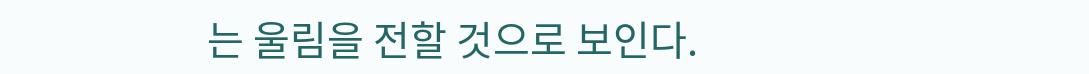는 울림을 전할 것으로 보인다.